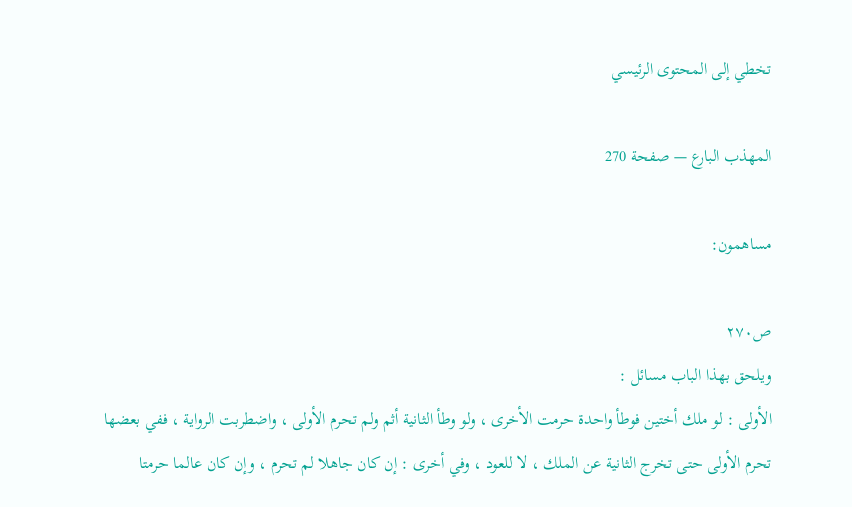تخطي إلى المحتوى الرئيسي

المهذب البارع — صفحة 270

مساهمون:

ص٢٧٠
ويلحق بهذا الباب مسائل :
الأولى : لو ملك أختين فوطأ واحدة حرمت الأخرى ، ولو وطأ الثانية أثم ولم تحرم الأولى ، واضطربت الرواية ، ففي بعضها تحرم الأولى حتى تخرج الثانية عن الملك ، لا للعود ، وفي أخرى : إن كان جاهلا لم تحرم ، وإن كان عالما حرمتا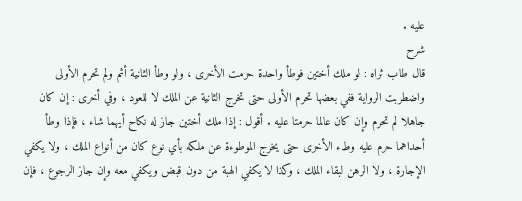عليه .
شرح
قال طاب ثراه : لو ملك أختين فوطأ واحدة حرمت الأخرى ، ولو وطأ الثانية أثم ولم تحرم الأولى واضطربت الرواية ففي بعضها تحرم الأولى حتى تخرج الثانية عن الملك لا للعود ، وفي أخرى : إن كان جاهلا لم تحرم وإن كان عالما حرمتا عليه . أقول : إذا ملك أختين جاز له نكاح أيهما شاء ، فإذا وطأ أحداهما حرم عليه وطء الأخرى حتى يخرج الموطوءة عن ملكه بأي نوع كان من أنواع الملك ، ولا يكفي الإجارة ، ولا الرهن لبقاء الملك ، وكذا لا يكفي الهبة من دون قبض ويكفي معه وإن جاز الرجوع ، فإن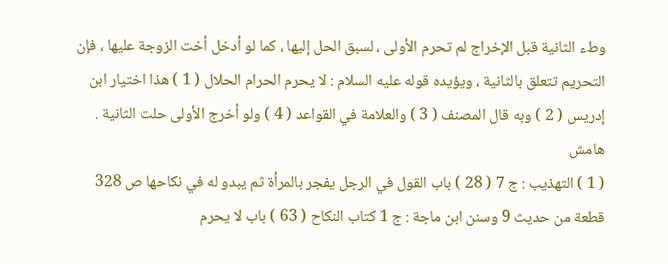وطء الثانية قبل الإخراج لم تحرم الأولى ، لسبق الحل إليها ، كما لو أدخل أخت الزوجة عليها ، فإن التحريم تتعلق بالثانية ، ويؤيده قوله عليه السلام : لا يحرم الحرام الحلال ( 1 ) هذا اختيار ابن إدريس ( 2 ) وبه قال المصنف ( 3 ) والعلامة في القواعد ( 4 ) ولو أخرج الأولى حلت الثانية .
هامش
( 1 ) التهذيب : ج 7 ( 28 ) باب القول في الرجل يفجر بالمرأة ثم يبدو له في نكاحها ص 328 قطعة من حديث 9 وسنن ابن ماجة : ج 1 كتاب النكاح ( 63 ) باب لا يحرم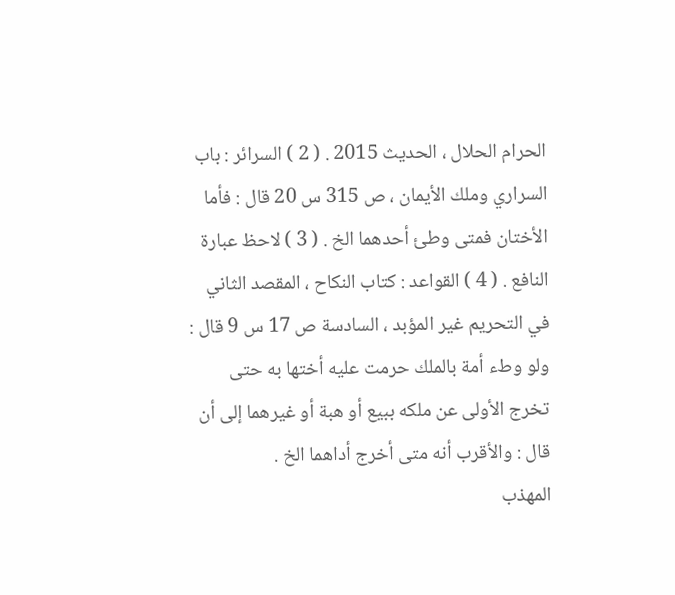الحرام الحلال ، الحديث 2015 . ( 2 ) السرائر : باب السراري وملك الأيمان ، ص 315 س 20 قال : فأما الأختان فمتى وطئ أحدهما الخ . ( 3 ) لاحظ عبارة النافع . ( 4 ) القواعد : كتاب النكاح ، المقصد الثاني في التحريم غير المؤبد ، السادسة ص 17 س 9 قال : ولو وطء أمة بالملك حرمت عليه أختها به حتى تخرج الأولى عن ملكه ببيع أو هبة أو غيرهما إلى أن قال : والأقرب أنه متى أخرج أداهما الخ .
المهذب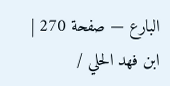البارع — صفحة 270 | ابن فهد الحلي /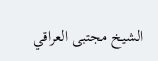الشيخ مجتبى العراقي